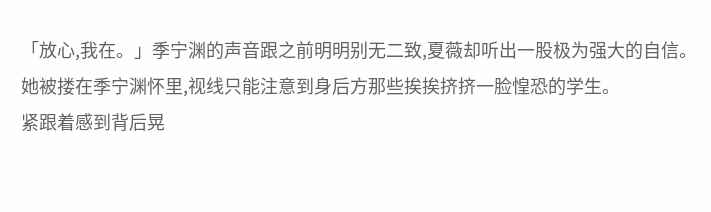「放心,我在。」季宁渊的声音跟之前明明别无二致,夏薇却听出一股极为强大的自信。
她被搂在季宁渊怀里,视线只能注意到身后方那些挨挨挤挤一脸惶恐的学生。
紧跟着感到背后晃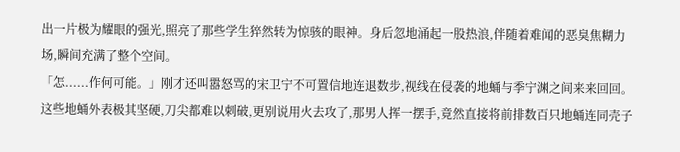出一片极为耀眼的强光,照亮了那些学生猝然转为惊骇的眼神。身后忽地涌起一股热浪,伴随着难闻的恶臭焦糊力场,瞬间充满了整个空间。
「怎......作何可能。」刚才还叫嚣怒骂的宋卫宁不可置信地连退数步,视线在侵袭的地蛹与季宁渊之间来来回回。
这些地蛹外表极其坚硬,刀尖都难以刺破,更别说用火去攻了,那男人挥一摆手,竟然直接将前排数百只地蛹连同壳子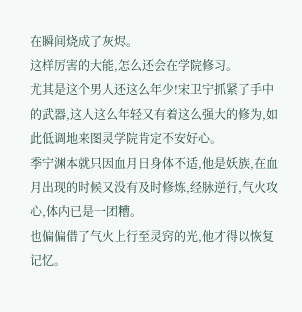在瞬间烧成了灰烬。
这样厉害的大能,怎么还会在学院修习。
尤其是这个男人还这么年少!宋卫宁抓紧了手中的武器,这人这么年轻又有着这么强大的修为,如此低调地来图灵学院肯定不安好心。
季宁渊本就只因血月日身体不适,他是妖族,在血月出现的时候又没有及时修炼,经脉逆行,气火攻心,体内已是一团糟。
也偏偏借了气火上行至灵窍的光,他才得以恢复记忆。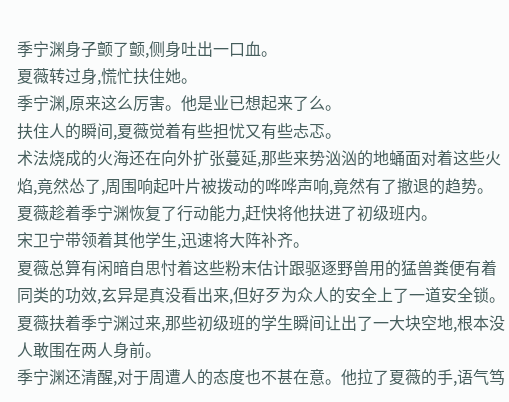季宁渊身子颤了颤,侧身吐出一口血。
夏薇转过身,慌忙扶住她。
季宁渊,原来这么厉害。他是业已想起来了么。
扶住人的瞬间,夏薇觉着有些担忧又有些忐忑。
术法烧成的火海还在向外扩张蔓延,那些来势汹汹的地蛹面对着这些火焰,竟然怂了,周围响起叶片被拨动的哗哗声响,竟然有了撤退的趋势。
夏薇趁着季宁渊恢复了行动能力,赶快将他扶进了初级班内。
宋卫宁带领着其他学生,迅速将大阵补齐。
夏薇总算有闲暗自思忖着这些粉末估计跟驱逐野兽用的猛兽粪便有着同类的功效,玄异是真没看出来,但好歹为众人的安全上了一道安全锁。
夏薇扶着季宁渊过来,那些初级班的学生瞬间让出了一大块空地,根本没人敢围在两人身前。
季宁渊还清醒,对于周遭人的态度也不甚在意。他拉了夏薇的手,语气笃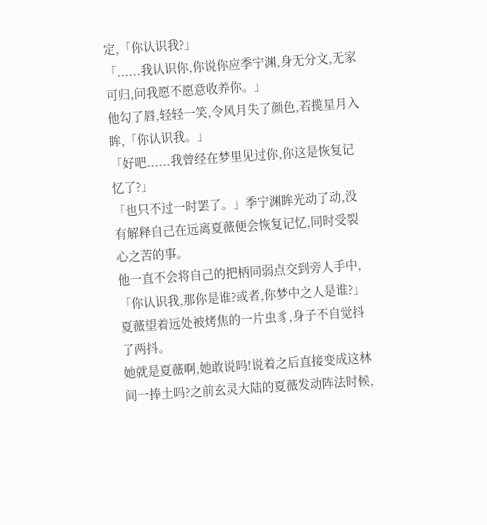定,「你认识我?」
「......我认识你,你说你应季宁渊,身无分文,无家可归,问我愿不愿意收养你。」
他勾了唇,轻轻一笑,令风月失了颜色,若揽星月入眸,「你认识我。」
「好吧......我曾经在梦里见过你,你这是恢复记忆了?」
「也只不过一时罢了。」季宁渊眸光动了动,没有解释自己在远离夏薇便会恢复记忆,同时受裂心之苦的事。
他一直不会将自己的把柄同弱点交到旁人手中,「你认识我,那你是谁?或者,你梦中之人是谁?」
夏薇望着远处被烤焦的一片虫豸,身子不自觉抖了两抖。
她就是夏薇啊,她敢说吗!说着之后直接变成这林间一捧土吗?之前玄灵大陆的夏薇发动阵法时候,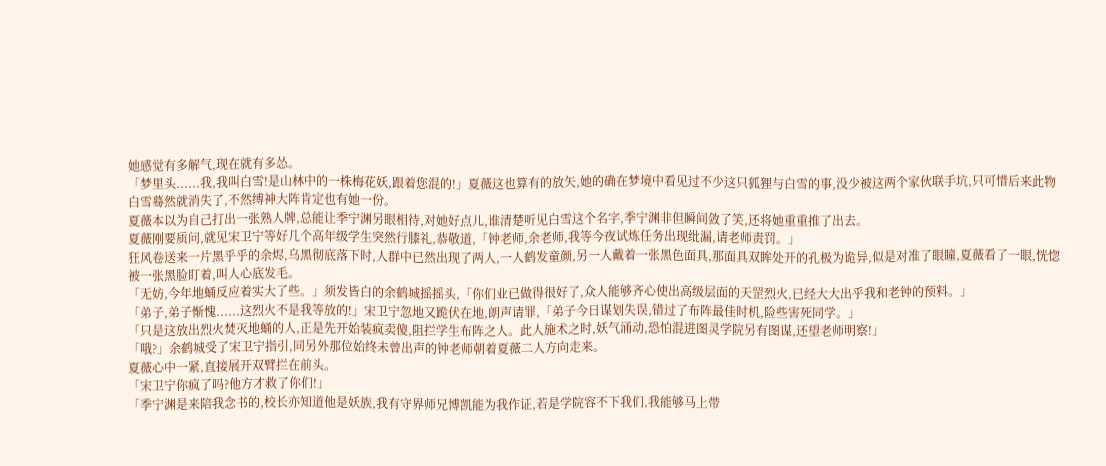她感觉有多解气,现在就有多怂。
「梦里头......我,我叫白雪!是山林中的一株梅花妖,跟着您混的!」夏薇这也算有的放矢,她的确在梦境中看见过不少这只狐狸与白雪的事,没少被这两个家伙联手坑,只可惜后来此物白雪蓦然就消失了,不然缚神大阵肯定也有她一份。
夏薇本以为自己打出一张熟人牌,总能让季宁渊另眼相待,对她好点儿,谁清楚听见白雪这个名字,季宁渊非但瞬间敛了笑,还将她重重推了出去。
夏薇刚要质问,就见宋卫宁等好几个高年级学生突然行膝礼,恭敬道,「钟老师,余老师,我等今夜试炼任务出现纰漏,请老师责罚。」
狂风卷送来一片黑乎乎的余烬,乌黑彻底落下时,人群中已然出现了两人,一人鹤发童颜,另一人戴着一张黑色面具,那面具双眸处开的孔极为诡异,似是对准了眼瞳,夏薇看了一眼,恍惚被一张黑脸盯着,叫人心底发毛。
「无妨,今年地蛹反应着实大了些。」须发皆白的余鹤城摇摇头,「你们业已做得很好了,众人能够齐心使出高级层面的天罡烈火,已经大大出乎我和老钟的预料。」
「弟子,弟子惭愧......这烈火不是我等放的!」宋卫宁忽地又跪伏在地,朗声请罪,「弟子今日谋划失误,错过了布阵最佳时机,险些害死同学。」
「只是这放出烈火焚灭地蛹的人,正是先开始装疯卖傻,阻拦学生布阵之人。此人施术之时,妖气涌动,恐怕混进图灵学院另有图谋,还望老师明察!」
「哦?」余鹤城受了宋卫宁指引,同另外那位始终未曾出声的钟老师朝着夏薇二人方向走来。
夏薇心中一紧,直接展开双臂拦在前头。
「宋卫宁你疯了吗?他方才救了你们!」
「季宁渊是来陪我念书的,校长亦知道他是妖族,我有守界师兄博凯能为我作证,若是学院容不下我们,我能够马上带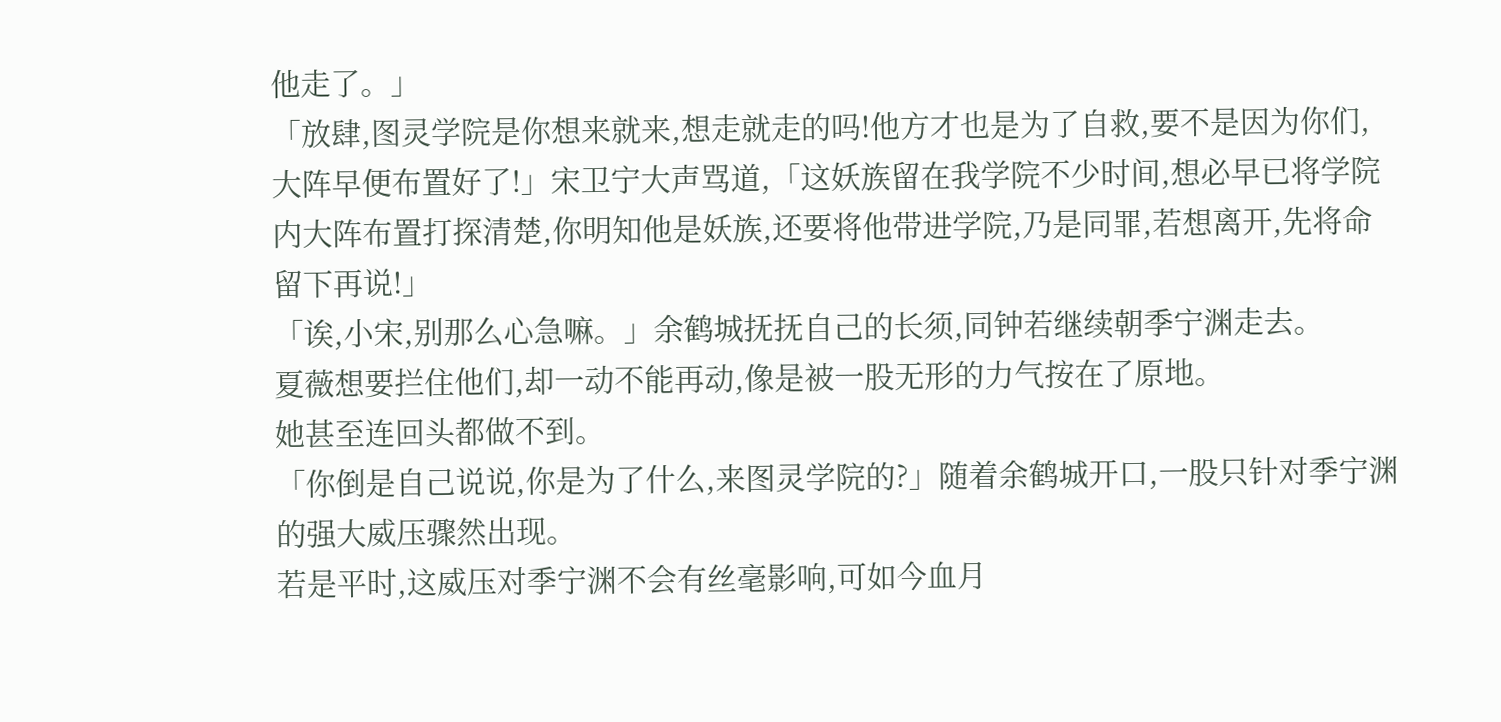他走了。」
「放肆,图灵学院是你想来就来,想走就走的吗!他方才也是为了自救,要不是因为你们,大阵早便布置好了!」宋卫宁大声骂道,「这妖族留在我学院不少时间,想必早已将学院内大阵布置打探清楚,你明知他是妖族,还要将他带进学院,乃是同罪,若想离开,先将命留下再说!」
「诶,小宋,别那么心急嘛。」余鹤城抚抚自己的长须,同钟若继续朝季宁渊走去。
夏薇想要拦住他们,却一动不能再动,像是被一股无形的力气按在了原地。
她甚至连回头都做不到。
「你倒是自己说说,你是为了什么,来图灵学院的?」随着余鹤城开口,一股只针对季宁渊的强大威压骤然出现。
若是平时,这威压对季宁渊不会有丝毫影响,可如今血月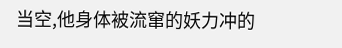当空,他身体被流窜的妖力冲的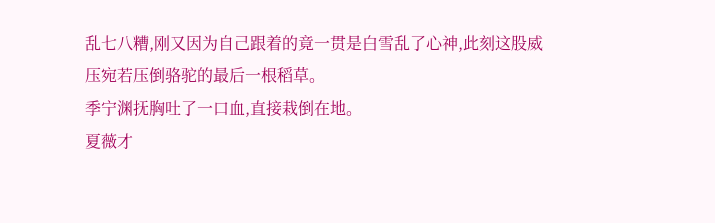乱七八糟,刚又因为自己跟着的竟一贯是白雪乱了心神,此刻这股威压宛若压倒骆驼的最后一根稻草。
季宁渊抚胸吐了一口血,直接栽倒在地。
夏薇才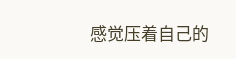感觉压着自己的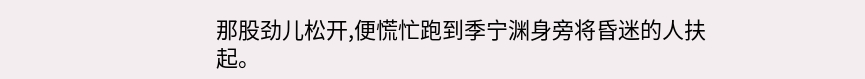那股劲儿松开,便慌忙跑到季宁渊身旁将昏迷的人扶起。